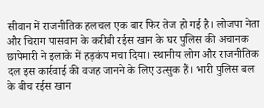सीवान में राजनीतिक हलचल एक बार फिर तेज हो गई है। लोजपा नेता और चिराग पासवान के करीबी रईस खान के घर पुलिस की अचानक छापेमारी ने इलाके में हड़कंप मचा दिया। स्थानीय लोग और राजनीतिक दल इस कार्रवाई की वजह जानने के लिए उत्सुक हैं। भारी पुलिस बल के बीच रईस खान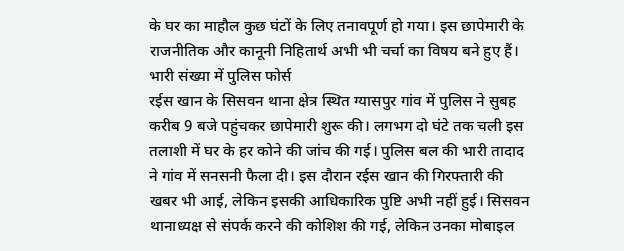के घर का माहौल कुछ घंटों के लिए तनावपूर्ण हो गया। इस छापेमारी के राजनीतिक और कानूनी निहितार्थ अभी भी चर्चा का विषय बने हुए हैं।
भारी संख्या में पुलिस फोर्स
रईस खान के सिसवन थाना क्षेत्र स्थित ग्यासपुर गांव में पुलिस ने सुबह करीब 9 बजे पहुंचकर छापेमारी शुरू की। लगभग दो घंटे तक चली इस तलाशी में घर के हर कोने की जांच की गई। पुलिस बल की भारी तादाद ने गांव में सनसनी फैला दी। इस दौरान रईस खान की गिरफ्तारी की खबर भी आई, लेकिन इसकी आधिकारिक पुष्टि अभी नहीं हुई। सिसवन थानाध्यक्ष से संपर्क करने की कोशिश की गई, लेकिन उनका मोबाइल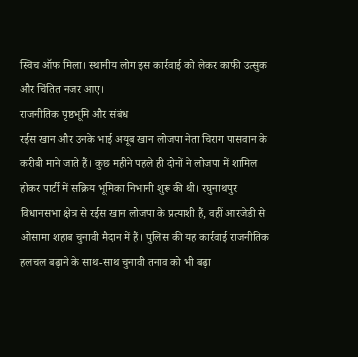स्विच ऑफ मिला। स्थानीय लोग इस कार्रवाई को लेकर काफी उत्सुक और चिंतित नजर आए।
राजनीतिक पृष्ठभूमि और संबंध
रईस खान और उनके भाई अयूब खान लोजपा नेता चिराग पासवान के करीबी माने जाते हैं। कुछ महीने पहले ही दोनों ने लोजपा में शामिल होकर पार्टी में सक्रिय भूमिका निभानी शुरू की थी। रघुनाथपुर विधानसभा क्षेत्र से रईस खान लोजपा के प्रत्याशी हैं, वहीं आरजेडी से ओसामा शहाब चुनावी मैदान में हैं। पुलिस की यह कार्रवाई राजनीतिक हलचल बढ़ाने के साथ-साथ चुनावी तनाव को भी बढ़ा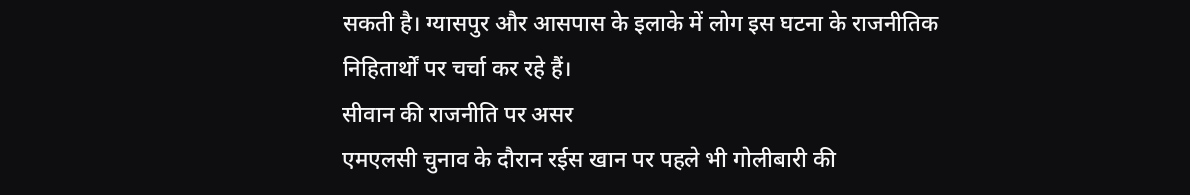सकती है। ग्यासपुर और आसपास के इलाके में लोग इस घटना के राजनीतिक निहितार्थों पर चर्चा कर रहे हैं।
सीवान की राजनीति पर असर
एमएलसी चुनाव के दौरान रईस खान पर पहले भी गोलीबारी की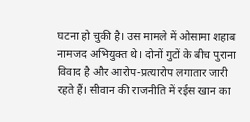घटना हो चुकी है। उस मामले में ओसामा शहाब नामजद अभियुक्त थे। दोनों गुटों के बीच पुराना विवाद है और आरोप-प्रत्यारोप लगातार जारी रहते हैं। सीवान की राजनीति में रईस खान का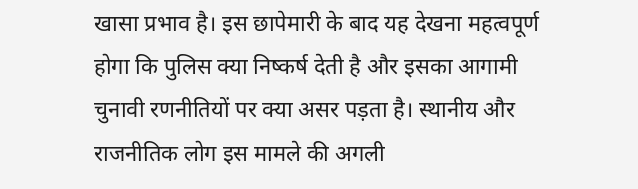खासा प्रभाव है। इस छापेमारी के बाद यह देखना महत्वपूर्ण होगा कि पुलिस क्या निष्कर्ष देती है और इसका आगामी चुनावी रणनीतियों पर क्या असर पड़ता है। स्थानीय और राजनीतिक लोग इस मामले की अगली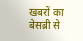खबरों का बेसब्री से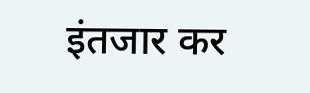इंतजार कर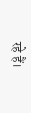रहे हैं।